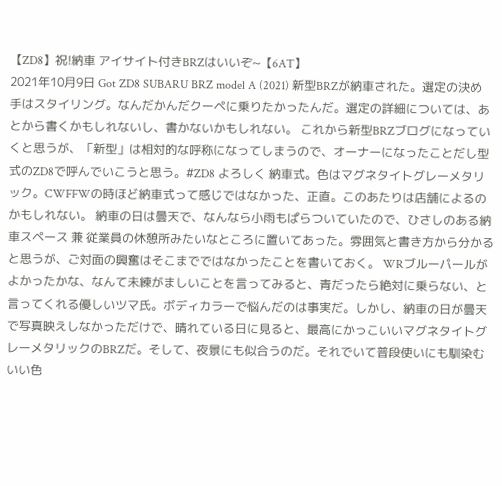【ZD8】祝!納車 アイサイト付きBRZはいいぞ~【6AT】
2021年10月9日 Got ZD8 SUBARU BRZ model A (2021) 新型BRZが納車された。選定の決め手はスタイリング。なんだかんだクーペに乗りたかったんだ。選定の詳細については、あとから書くかもしれないし、書かないかもしれない。 これから新型BRZブログになっていくと思うが、「新型」は相対的な呼称になってしまうので、オーナーになったことだし型式のZD8で呼んでいこうと思う。#ZD8 よろしく 納車式。色はマグネタイトグレーメタリック。CWFFWの時ほど納車式って感じではなかった、正直。このあたりは店舗によるのかもしれない。 納車の日は曇天で、なんなら小雨もぱらついていたので、ひさしのある納車スペース 兼 従業員の休憩所みたいなところに置いてあった。雰囲気と書き方から分かると思うが、ご対面の興奮はそこまでではなかったことを書いておく。 WRブルーパールがよかったかな、なんて未練がましいことを言ってみると、青だったら絶対に乗らない、と言ってくれる優しいツマ氏。ボディカラーで悩んだのは事実だ。しかし、納車の日が曇天で写真映えしなかっただけで、晴れている日に見ると、最高にかっこいいマグネタイトグレーメタリックのBRZだ。そして、夜景にも似合うのだ。それでいて普段使いにも馴染むいい色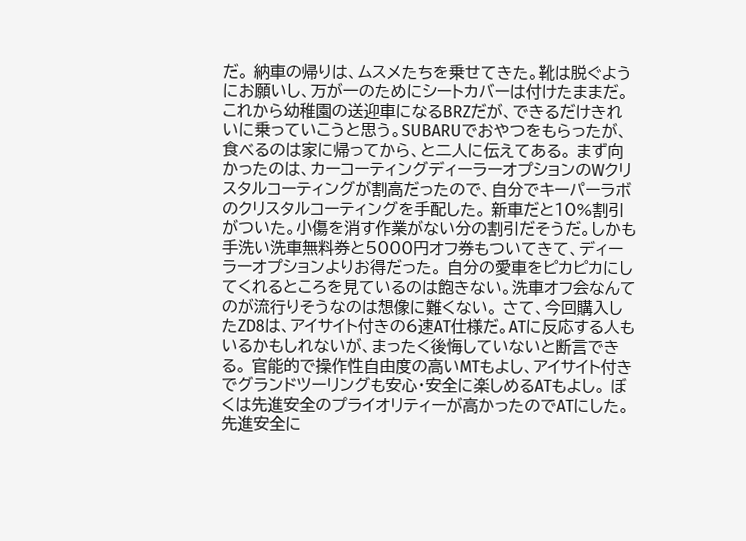だ。 納車の帰りは、ムスメたちを乗せてきた。靴は脱ぐようにお願いし、万が一のためにシートカバーは付けたままだ。 これから幼稚園の送迎車になるBRZだが、できるだけきれいに乗っていこうと思う。SUBARUでおやつをもらったが、食べるのは家に帰ってから、と二人に伝えてある。 まず向かったのは、カーコーティングディーラーオプションのWクリスタルコーティングが割高だったので、自分でキーパーラボのクリスタルコーティングを手配した。 新車だと10%割引がついた。小傷を消す作業がない分の割引だそうだ。しかも手洗い洗車無料券と5000円オフ券もついてきて、ディーラーオプションよりお得だった。 自分の愛車をピカピカにしてくれるところを見ているのは飽きない。洗車オフ会なんてのが流行りそうなのは想像に難くない。 さて、今回購入したZD8は、アイサイト付きの6速AT仕様だ。ATに反応する人もいるかもしれないが、まったく後悔していないと断言できる。 官能的で操作性自由度の高いMTもよし、アイサイト付きでグランドツーリングも安心・安全に楽しめるATもよし。 ぼくは先進安全のプライオリティーが高かったのでATにした。先進安全に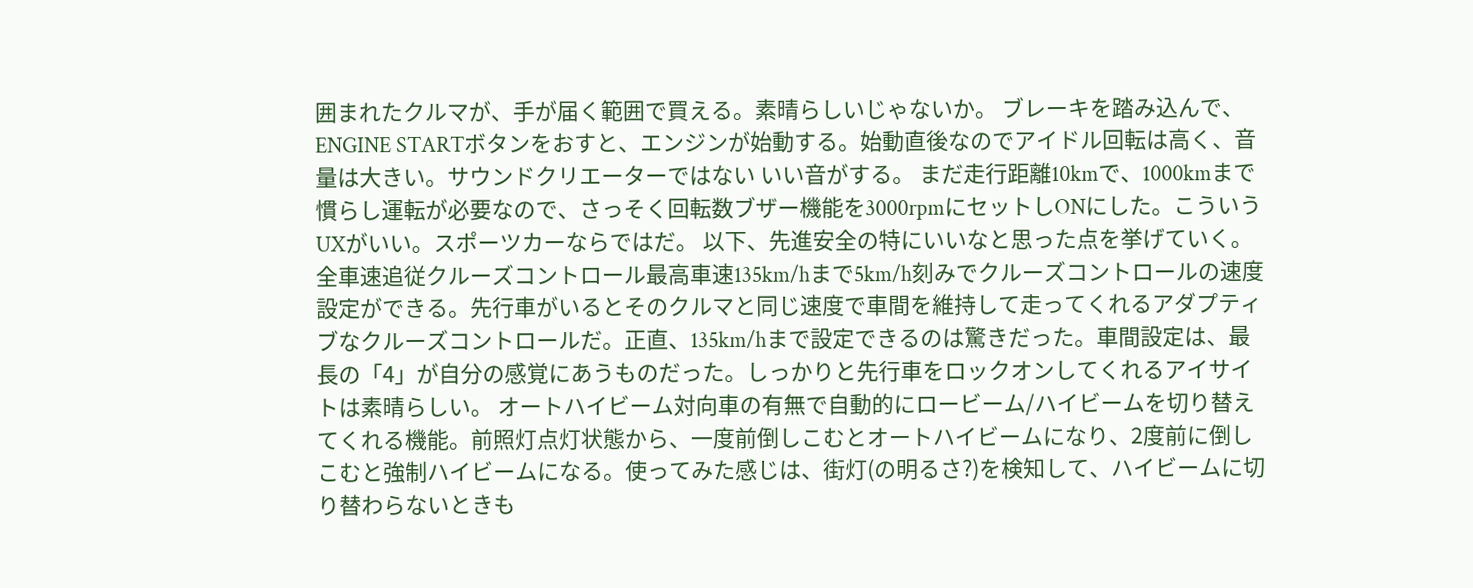囲まれたクルマが、手が届く範囲で買える。素晴らしいじゃないか。 ブレーキを踏み込んで、ENGINE STARTボタンをおすと、エンジンが始動する。始動直後なのでアイドル回転は高く、音量は大きい。サウンドクリエーターではない いい音がする。 まだ走行距離10kmで、1000kmまで慣らし運転が必要なので、さっそく回転数ブザー機能を3000rpmにセットしONにした。こういうUXがいい。スポーツカーならではだ。 以下、先進安全の特にいいなと思った点を挙げていく。 全車速追従クルーズコントロール最高車速135km/hまで5km/h刻みでクルーズコントロールの速度設定ができる。先行車がいるとそのクルマと同じ速度で車間を維持して走ってくれるアダプティブなクルーズコントロールだ。正直、135km/hまで設定できるのは驚きだった。車間設定は、最長の「4」が自分の感覚にあうものだった。しっかりと先行車をロックオンしてくれるアイサイトは素晴らしい。 オートハイビーム対向車の有無で自動的にロービーム/ハイビームを切り替えてくれる機能。前照灯点灯状態から、一度前倒しこむとオートハイビームになり、2度前に倒しこむと強制ハイビームになる。使ってみた感じは、街灯(の明るさ?)を検知して、ハイビームに切り替わらないときも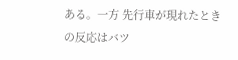ある。一方 先行車が現れたときの反応はバツ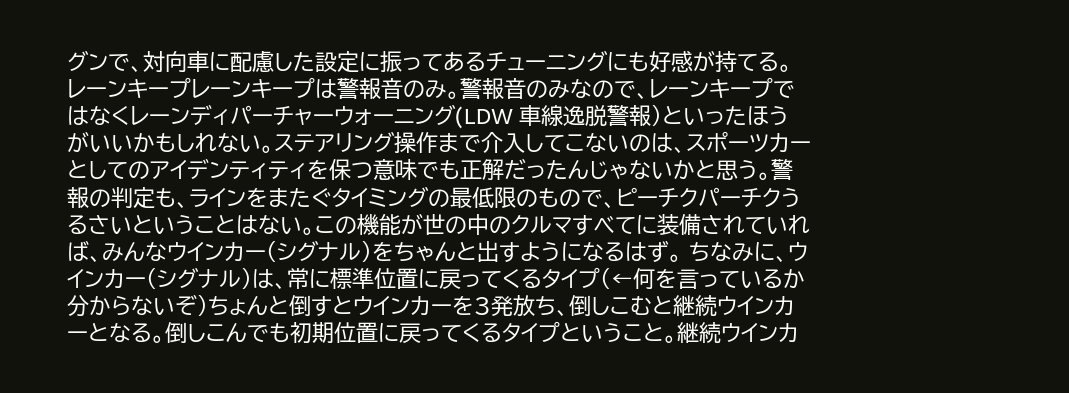グンで、対向車に配慮した設定に振ってあるチューニングにも好感が持てる。 レーンキープレーンキープは警報音のみ。警報音のみなので、レーンキープではなくレーンディパーチャーウォーニング(LDW 車線逸脱警報)といったほうがいいかもしれない。ステアリング操作まで介入してこないのは、スポーツカーとしてのアイデンティティを保つ意味でも正解だったんじゃないかと思う。警報の判定も、ラインをまたぐタイミングの最低限のもので、ピーチクパーチクうるさいということはない。この機能が世の中のクルマすべてに装備されていれば、みんなウインカー(シグナル)をちゃんと出すようになるはず。 ちなみに、ウインカー(シグナル)は、常に標準位置に戻ってくるタイプ(←何を言っているか分からないぞ)ちょんと倒すとウインカーを3発放ち、倒しこむと継続ウインカーとなる。倒しこんでも初期位置に戻ってくるタイプということ。継続ウインカ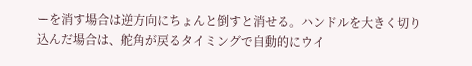ーを消す場合は逆方向にちょんと倒すと消せる。ハンドルを大きく切り込んだ場合は、舵角が戻るタイミングで自動的にウイ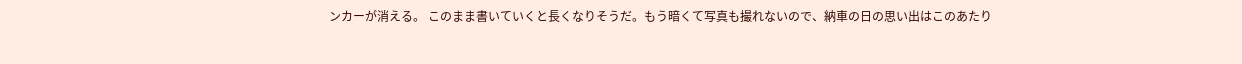ンカーが消える。 このまま書いていくと長くなりそうだ。もう暗くて写真も撮れないので、納車の日の思い出はこのあたり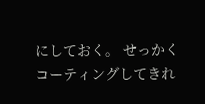にしておく。 せっかくコーティングしてきれ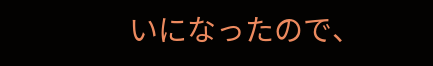いになったので、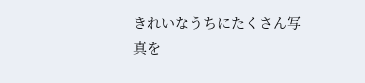きれいなうちにたくさん写真を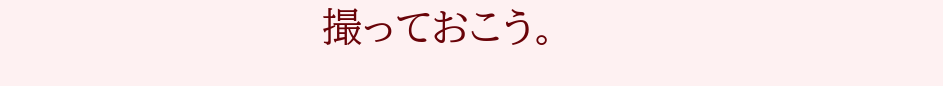撮っておこう。